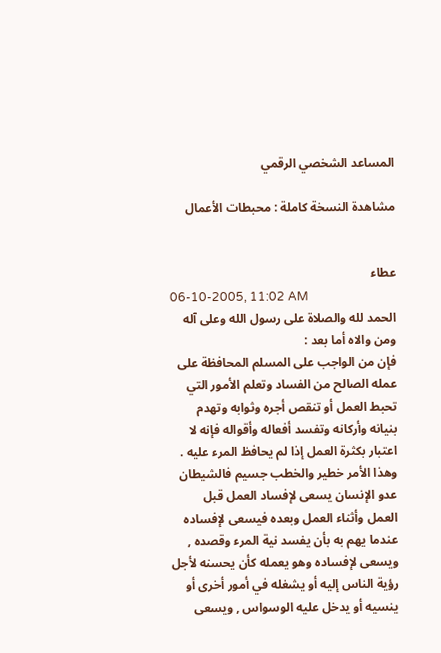المساعد الشخصي الرقمي

مشاهدة النسخة كاملة : محبطات الأعمال


عطاء
06-10-2005, 11:02 AM
الحمد لله والصلاة على رسول الله وعلى آله ومن والاه أما بعد :
فإن من الواجب على المسلم المحافظة على عمله الصالح من الفساد وتعلم الأمور التي تحبط العمل أو تنقص أجره وثوابه وتهدم بنيانه وأركانه وتفسد أفعاله وأقواله فإنه لا اعتبار بكثرة العمل إذا لم يحافظ المرء عليه . وهذا الأمر خطير والخطب جسيم فالشيطان عدو الإنسان يسعى لإفساد العمل قبل العمل وأثناء العمل وبعده فيسعى لإفساده عندما يهم به بأن يفسد نية المرء وقصده , ويسعى لإفساده وهو يعمله كأن يحسنه لأجل رؤية الناس إليه أو يشغله في أمور أخرى أو ينسيه أو يدخل عليه الوسواس , ويسعى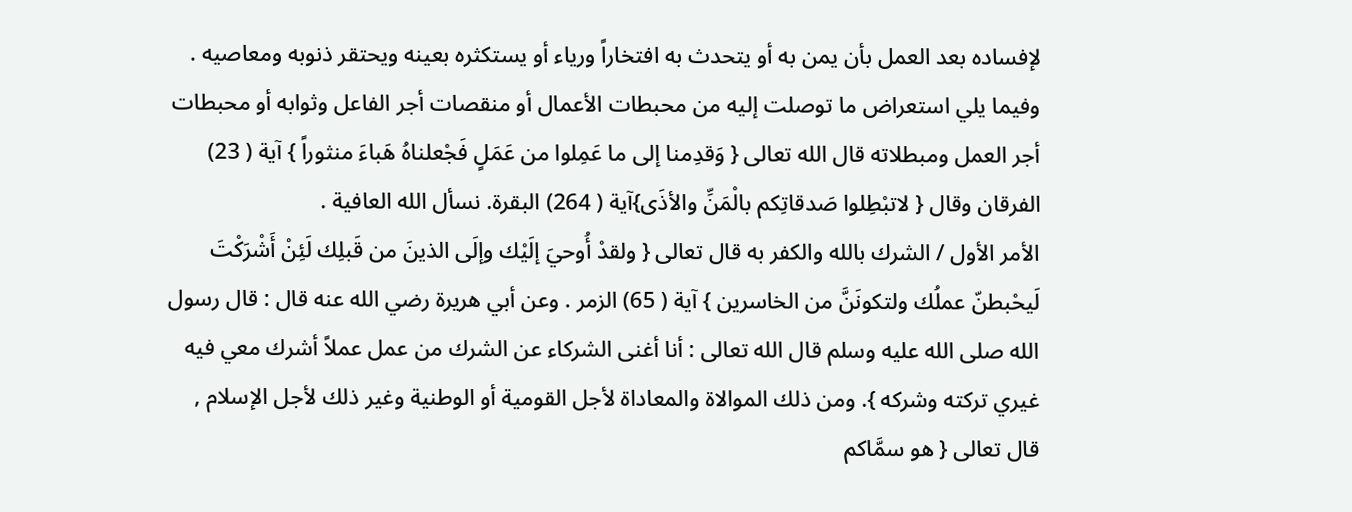لإفساده بعد العمل بأن يمن به أو يتحدث به افتخاراً ورياء أو يستكثره بعينه ويحتقر ذنوبه ومعاصيه .
وفيما يلي استعراض ما توصلت إليه من محبطات الأعمال أو منقصات أجر الفاعل وثوابه أو محبطات أجر العمل ومبطلاته قال الله تعالى { وَقدِمنا إلى ما عَمِلوا من عَمَلٍ فَجْعلناهُ هَباءَ منثوراً } آية ( 23) الفرقان وقال { لاتبْطِلوا صَدقاتِكم بالْمَنِّ والأذَى}آية ( 264) البقرة. نسأل الله العافية .
الأمر الأول / الشرك بالله والكفر به قال تعالى { ولقدْ أُوحيَ إلَيْك وإلَى الذينَ من قَبلِك لَئِنْ أَشْرَكْتَ لَيحْبطنّ عملُك ولتكونَنَّ من الخاسرين } آية ( 65) الزمر . وعن أبي هريرة رضي الله عنه قال : قال رسول الله صلى الله عليه وسلم قال الله تعالى : أنا أغنى الشركاء عن الشرك من عمل عملاً أشرك معي فيه غيري تركته وشركه }. ومن ذلك الموالاة والمعاداة لأجل القومية أو الوطنية وغير ذلك لأجل الإسلام , قال تعالى { هو سمَّاكم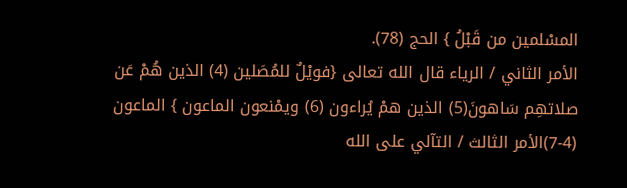المسْلمين من قَبْلُ } الحج (78).
الأمر الثاني / الرياء قال الله تعالى {فويْلٌ للمُصَلين (4) الذين هُمْ عَن صلاتهِم سَاهونَ(5) الذين همْ يُراءون (6) ويمْنعون الماعون } الماعون (4-7)الأمر الثالث / التآلي على الله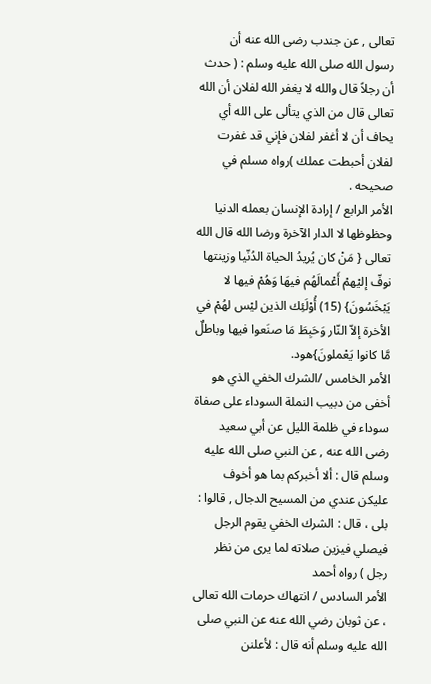تعالى , عن جندب رضى الله عنه أن رسول الله صلى الله عليه وسلم : ( حدث أن رجلاً قال والله لا يغفر الله لفلان أن الله تعالى قال من الذي يتألى على الله أي يحاف أن لا أغفر لفلان فإني قد غفرت لفلان أحبطت عملك )رواه مسلم في صحيحه .
الأمر الرابع / إرادة الإنسان بعمله الدنيا وحظوظها لا الدار الآخرة ورضا الله قال الله تعالى { مَنْ كان يُريدُ الحياة الدُنّيا وزينتها نوفّ إليْهمْ أَعْمالَهُم فيهَا وَهُمْ فيها لا يَبْخَسُونَ} (15) أُوْلَئِك الذين ليْس لهُمْ في الأخرة إلاّ النّار وَحَبِطَ مَا صنَعوا فيها وباطلٌ مَّا كانوا يَعْملونَ}هود.
الأمر الخامس /الشرك الخفي الذي هو أخفى من دبيب النملة السوداء على صفاة سوداء في ظلمة الليل عن أبي سعيد رضى الله عنه , عن النبي صلى الله عليه وسلم قال : ألا أخبركم بما هو أخوف عليكن عندي من المسيح الدجال , قالوا : بلى ، قال : الشرك الخفي يقوم الرجل فيصلي فيزين صلاته لما يرى من نظر رجل ) رواه أحمد
الأمر السادس / انتهاك حرمات الله تعالى ، عن ثوبان رضي الله عنه عن النبي صلى الله عليه وسلم أنه قال : لأعلنن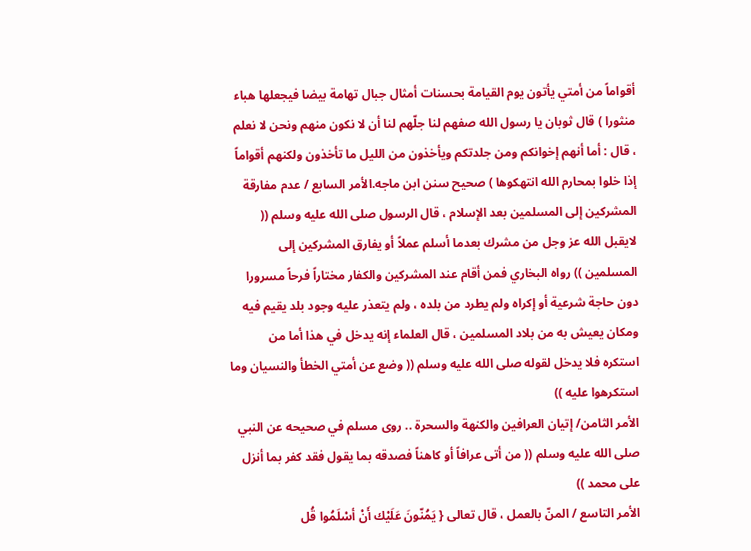أقواماً من أمتي يأتون يوم القيامة بحسنات أمثال جبال تهامة بيضا فيجعلها هباء منثورا ) قال ثوبان يا رسول الله صفهم لنا جلّهم لنا أن لا نكون منهم ونحن لا نعلم ، قال : أما أنهم إخوانكم ومن جلدتكم ويأخذون من الليل ما تأخذون ولكنهم أقواماً إذا خلوا بمحارم الله انتهكوها ) صحيح سنن ابن ماجه.الأمر السابع / عدم مفارقة المشركين إلى المسلمين بعد الإسلام ، قال الرسول صلى الله عليه وسلم (( لايقبل الله عز وجل من مشرك بعدما أسلم عملاً أو يفارق المشركين إلى المسلمين )) رواه البخاري فمن أقام عند المشركين والكفار مختاراً فرحاً مسرورا دون حاجة شرعية أو إكراه ولم يطرد من بلده ، ولم يتعذر عليه وجود بلد يقيم فيه ومكان يعيش به من بلاد المسلمين ، قال العلماء إنه يدخل في هذا أما من استكره فلا يدخل لقوله صلى الله عليه وسلم (( وضع عن أمتي الخطأ والنسيان وما استكرهوا عليه ))
الأمر الثامن/ إتيان العرافين والكنهة والسحرة .. روى مسلم في صحيحه عن النبي صلى الله عليه وسلم (( من أتى عرافاً أو كاهناً فصدقه بما يقول فقد كفر بما أنزل على محمد ))
الأمر التاسع / المنّ بالعمل ، قال تعالى { يَمُنّونَ عَلَيْك أَنْ أسْلَمُوا قُل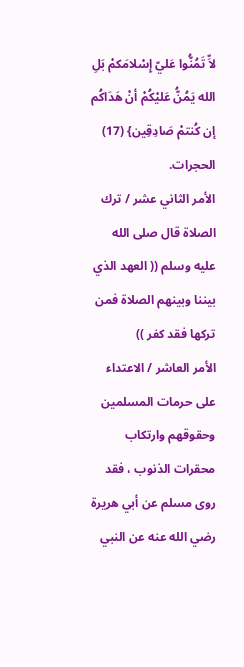لاِّ تَمُنُّوا عَليّ إِسْلامَكمْ بَلِ الله يَمُنُّ عَليْكُمْ أنْ هَدَاكُم إن كُنتمْ صَادِقِين} (17) الحجرات.
الأمر الثاني عشر / ترك الصلاة قال صلى الله عليه وسلم (( العهد الذي بيننا وبينهم الصلاة فمن تركها فقد كفر ))
الأمر العاشر / الاعتداء على حرمات المسلمين وحقوقهم وارتكاب محقرات الذنوب ، فقد روى مسلم عن أبي هريرة رضي الله عنه عن النبي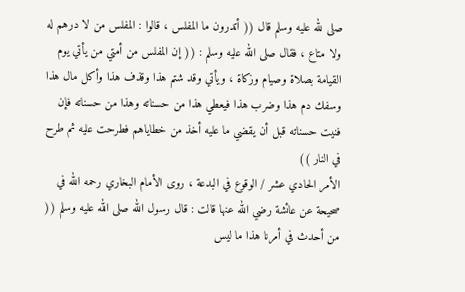صلى لله عليه وسلم قال (( أتدرون ما المفلس ، قالوا : المفلس من لا درهم له ولا متاع ، فقال صلى الله عليه وسلم : (( إن المفلس من أمتي من يأتي يوم القيامة بصلاة وصيام وزكاة ، ويأتي وقد شتم هذا وقذف هذا وأكل مال هذا وسفك دم هذا وضرب هذا فيعطي هذا من حسناته وهذا من حسناته فإن فنيت حسناته قبل أن يقضي ما عليه أخذ من خطاياهم فطرحت عليه ثم طرح في النار ))
الأمر الحادي عشر / الوقوع في البدعة ، روى الأمام البخاري رحمه الله في صحيحة عن عائشة رضي الله عنها قالت : قال رسول الله صلى الله عليه وسلم (( من أحدث في أمرنا هذا ما ليس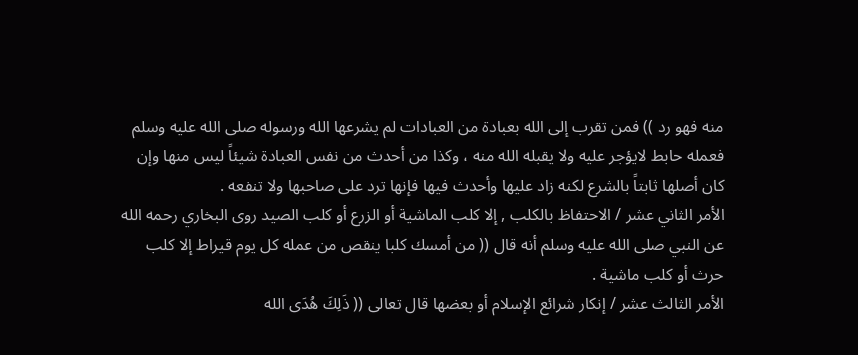منه فهو رد )) فمن تقرب إلى الله بعبادة من العبادات لم يشرعها الله ورسوله صلى الله عليه وسلم فعمله حابط لايؤجر عليه ولا يقبله الله منه ، وكذا من أحدث من نفس العبادة شيئاً ليس منها وإن كان أصلها ثابتاً بالشرع لكنه زاد عليها وأحدث فيها فإنها ترد على صاحبها ولا تنفعه .
الأمر الثاني عشر / الاحتفاظ بالكلب , إلا كلب الماشية أو الزرع أو كلب الصيد روى البخاري رحمه الله عن النبي صلى الله عليه وسلم أنه قال (( من أمسك كلبا ينقص من عمله كل يوم قيراط إلا كلب حرث أو كلب ماشية .
الأمر الثالث عشر / إنكار شرائع الإسلام أو بعضها قال تعالى (( ذَلِكَ هُدَى الله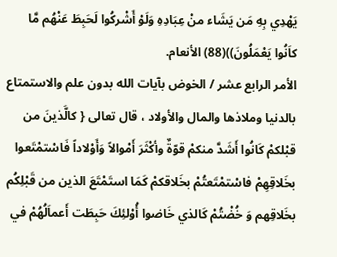يَهْدِي بِهِ مَن يَشَاء منْ عِبَادِهِ وَلَوْ أَشْركُوا لَحَبِطَ عَنْهُم مَّا كاَنُوا يَعْمَلُونَ))(88) الأنعام.
الأمر الرابع عشر / الخوض بآيات الله بدون علم والاستمتاع بالدنيا وملاذها والمال والأولاد ، قال تعالى { كالَّذينَ من قبْلكمْ كَانُوا أَشَدَّ منكمْ قوّةٌ وأكْثَرَ أَمْوالاً وَأَوْلاداً فَاسْتمْتَعوا بخَلاقِهِمْ فاسْتمْتَعتُمْ بخَلاقكمْ كَمَا استَمْتَعَ الذين من قَبْلِكُم بخَلاقِهم وَ خُضْتُمْ كَالذي خَاضوا أُوْلئِكَ حَبِطَت أَعماَلُهُمْ في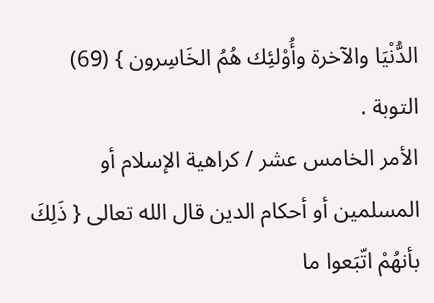الدُّنْيَا والآخرة وأُوْلئِك هُمُ الخَاسِرون } (69) التوبة .
الأمر الخامس عشر / كراهية الإسلام أو المسلمين أو أحكام الدين قال الله تعالى { ذَلِكَ بأنهُمْ اتّبَعوا ما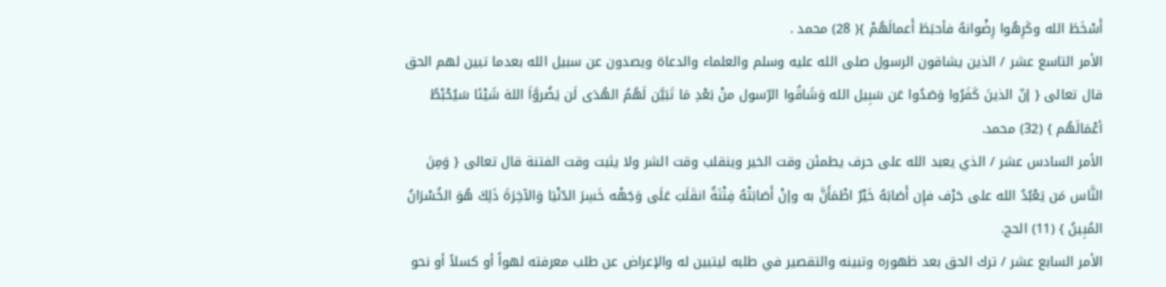أَسْخَطَ الله وكَرِهُوا رِضْوانهُ فأحبَطَ أَعمالَهُمْ }( 28) محمد .
الأمر التاسع عشر / الذين يشاقون الرسول صلى الله عليه وسلم والعلماء والدعاة ويصدون عن سبيل الله بعدما تبين لهم الحق قال تعالى { إنّ الذينَ كَفَرُوا وَصَدُوا عَن سَبِيل الله وَشَاقُوا الرّسول منْ بَعْدِ مَا تَبَيَّن لَهُمُ الهُدَى لَن يَضُروَّاَ اللهَ شَيْئا سَيُحْبْطُ أعْمَالَهُم } (32) محمد.
الأمر السادس عشر / الذي يعبد الله على حرف يطمئن وقت الخير وينقلب وقت الشر ولا يثبت وقت الفتنة قال تعالى { وَمِنَ النَّاس مَن يَعْبُدُ الله على حَرْف فإِن أَصَابَهُ خَيْرٌ اطْمَأَنَّ به وإنْ أَصَابَتْهُ فِتْنَةٌ انقَلَبَ عَلَى وَجَهْه خَسِرَ الدّنْيَا وَالآخِرَةَ ذَلِكَ هُوَ الخُسْرَانُ المُبِينُ } (11) الحج.
الأمر السابع عشر / ترك الحق بعد ظهوره وتبينه والتقصير في طلبه ليتبين له والإعراض عن طلب معرفته لهواً أو كسلاً أو نحو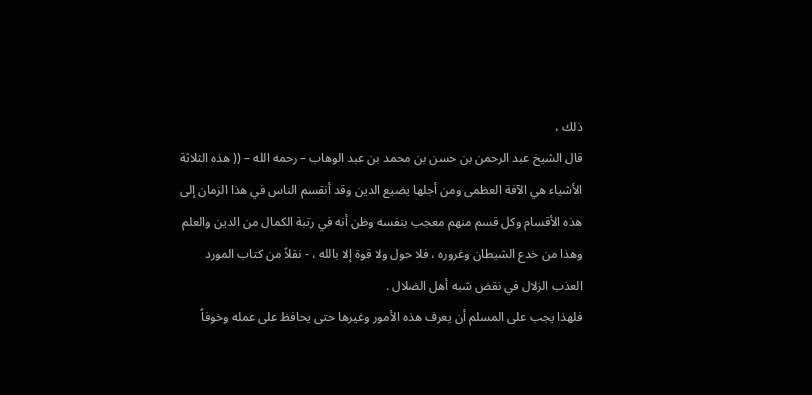ذلك ،
قال الشيخ عبد الرحمن بن حسن بن محمد بن عبد الوهاب – رحمه الله – (( هذه الثلاثة الأشياء هي الآفة العظمى ومن أجلها يضيع الدين وقد أنقسم الناس في هذا الزمان إلى هذه الأقسام وكل قسم منهم معجب بنفسه وظن أنه في رتبة الكمال من الدين والعلم وهذا من خدع الشيطان وغروره ، فلا حول ولا قوة إلا بالله ، - نقلاً من كتاب المورد العذب الزلال في نقض شبه أهل الضلال .
فلهذا يجب على المسلم أن يعرف هذه الأمور وغيرها حتى يحافظ على عمله وخوفاً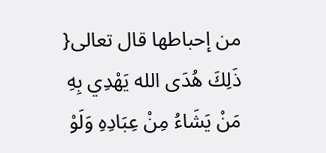من إحباطها قال تعالى{ ذَلِكَ هُدَى الله يَهْدِي بِهِ مَنْ يَشَاءُ مِنْ عِبَادِهِ وَلَوْ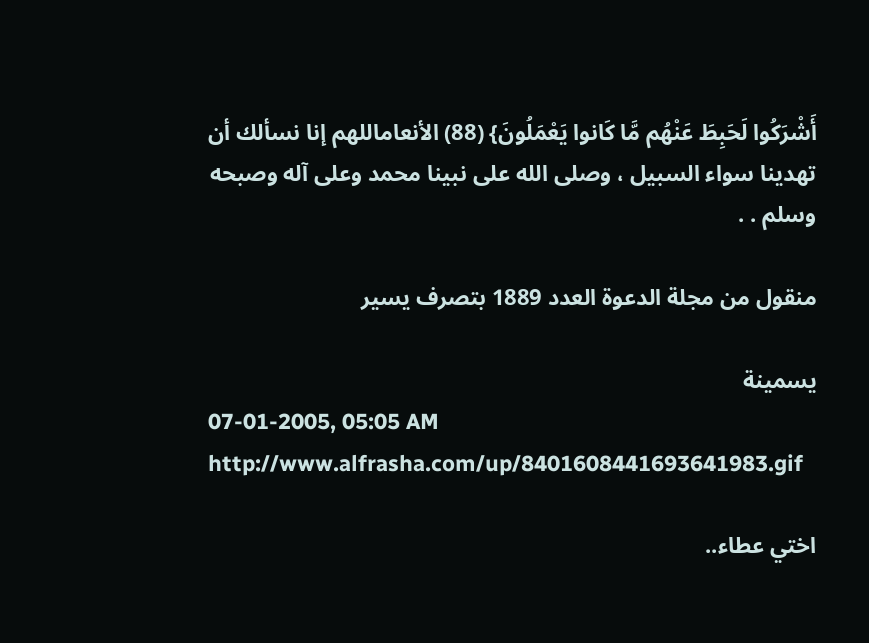أَشْرَكُوا لَحَبِطَ عَنْهُم مَّا كَانوا يَعْمَلُونَ} (88) الأنعاماللهم إنا نسألك أن تهدينا سواء السبيل ، وصلى الله على نبينا محمد وعلى آله وصبحه وسلم . .

منقول من مجلة الدعوة العدد 1889 بتصرف يسير

يسمينة
07-01-2005, 05:05 AM
http://www.alfrasha.com/up/8401608441693641983.gif

اختي عطاء..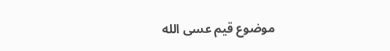موضوع قيم عسى الله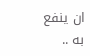ان ينفع به ..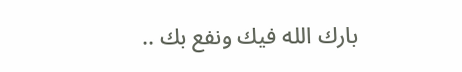بارك الله فيك ونفع بك ..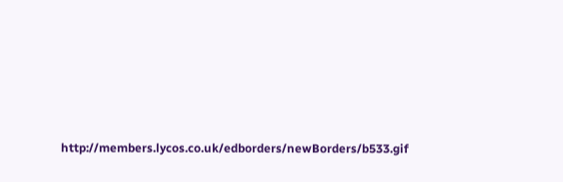http://members.lycos.co.uk/edborders/newBorders/b533.gif